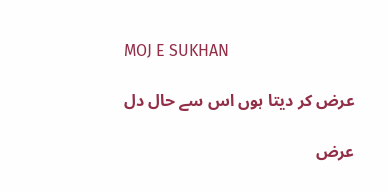MOJ E SUKHAN

عرض کر دیتا ہوں اس سے حال دل

عرض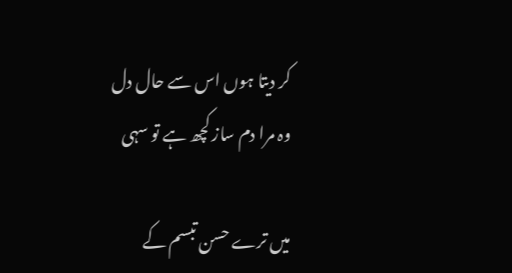کر دیتا ہوں اس سے حال دل
وہ مرا دم ساز کچھ ہے تو سہی

میں ترے حسن تبسم کے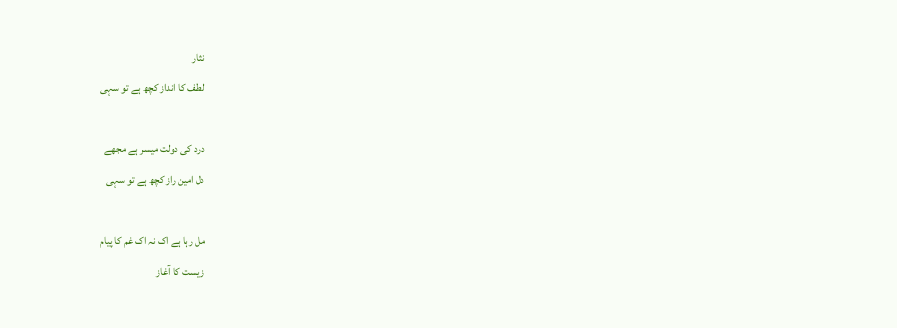نثار
لطف کا انداز کچھ ہے تو سہی

درد کی دولت میسر ہے مجھے
دل امین راز کچھ ہے تو سہی

مل رہا ہے اک نہ اک غم کا پیام
زیست کا آغاز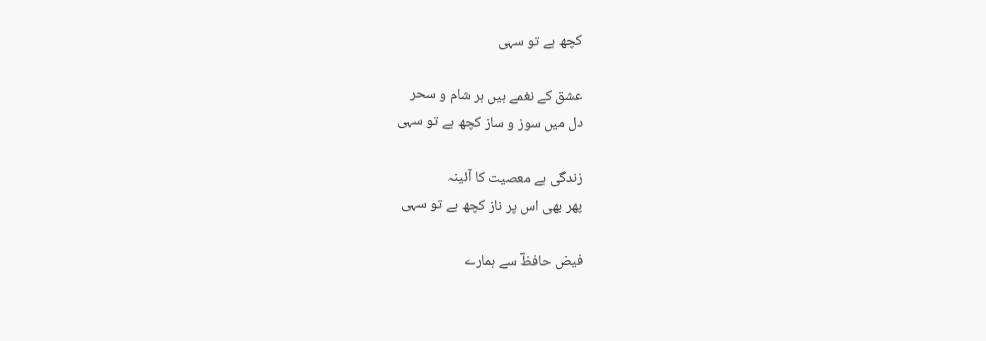کچھ ہے تو سہی

عشق کے نغمے ہیں ہر شام و سحر
دل میں سوز و ساز کچھ ہے تو سہی

زندگی ہے معصیت کا آئینہ
پھر بھی اس پر ناز کچھ ہے تو سہی

فیض حافظؔ سے ہمارے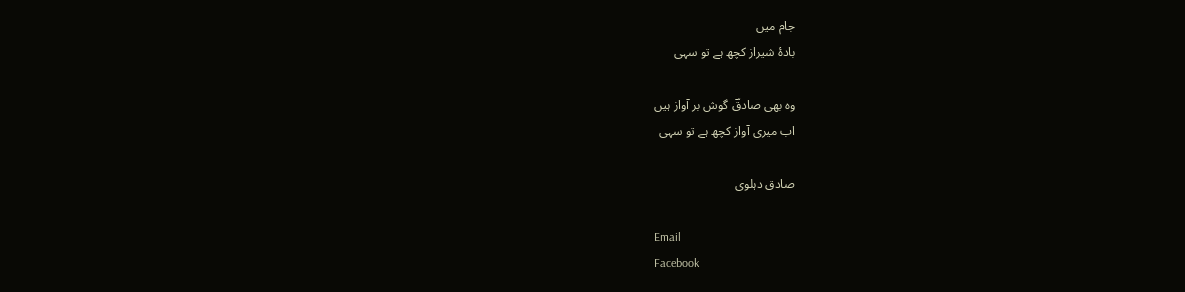جام میں
بادۂ شیراز کچھ ہے تو سہی

وہ بھی صادقؔ گوش بر آواز ہیں
اب میری آواز کچھ ہے تو سہی

صادق دہلوی

Email
Facebook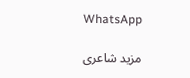WhatsApp

مزید شاعری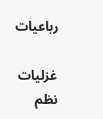رباعیات

غزلیات
نظم